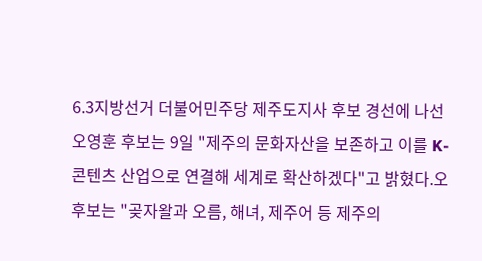6.3지방선거 더불어민주당 제주도지사 후보 경선에 나선 오영훈 후보는 9일 "제주의 문화자산을 보존하고 이를 K-콘텐츠 산업으로 연결해 세계로 확산하겠다"고 밝혔다.오 후보는 "곶자왈과 오름, 해녀, 제주어 등 제주의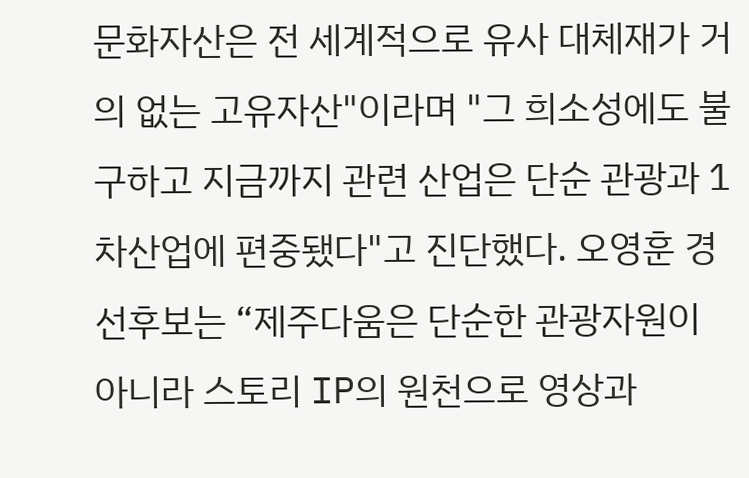문화자산은 전 세계적으로 유사 대체재가 거의 없는 고유자산"이라며 "그 희소성에도 불구하고 지금까지 관련 산업은 단순 관광과 1차산업에 편중됐다"고 진단했다. 오영훈 경선후보는 “제주다움은 단순한 관광자원이 아니라 스토리 IP의 원천으로 영상과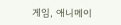게임, 애니메이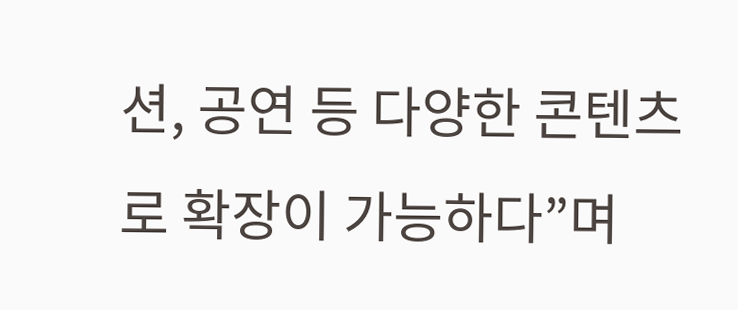션, 공연 등 다양한 콘텐츠로 확장이 가능하다”며